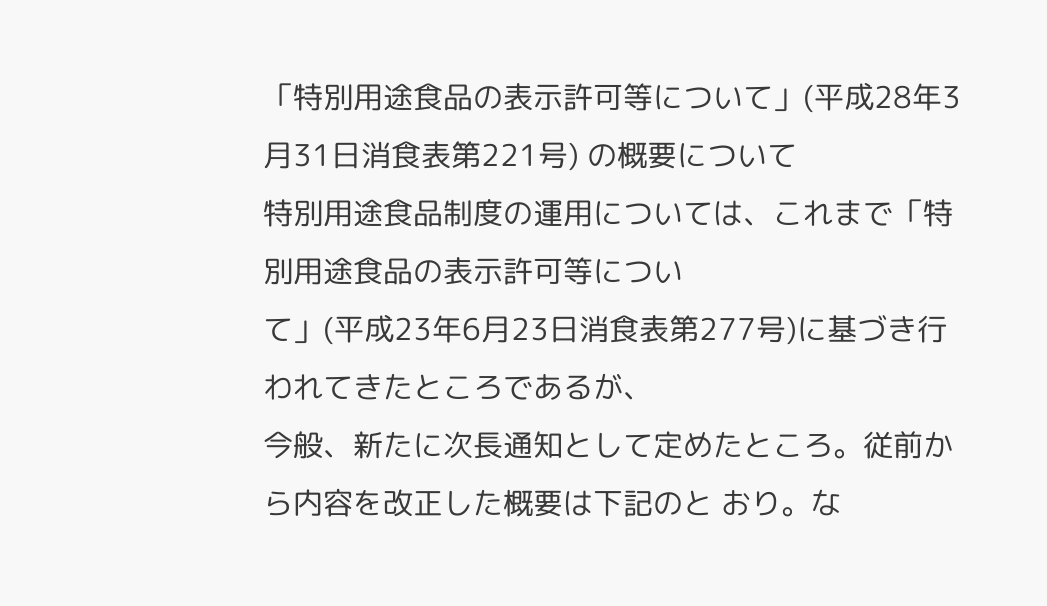「特別用途食品の表示許可等について」(平成28年3月31日消食表第221号) の概要について
特別用途食品制度の運用については、これまで「特別用途食品の表示許可等につい
て」(平成23年6月23日消食表第277号)に基づき行われてきたところであるが、
今般、新たに次長通知として定めたところ。従前から内容を改正した概要は下記のと おり。な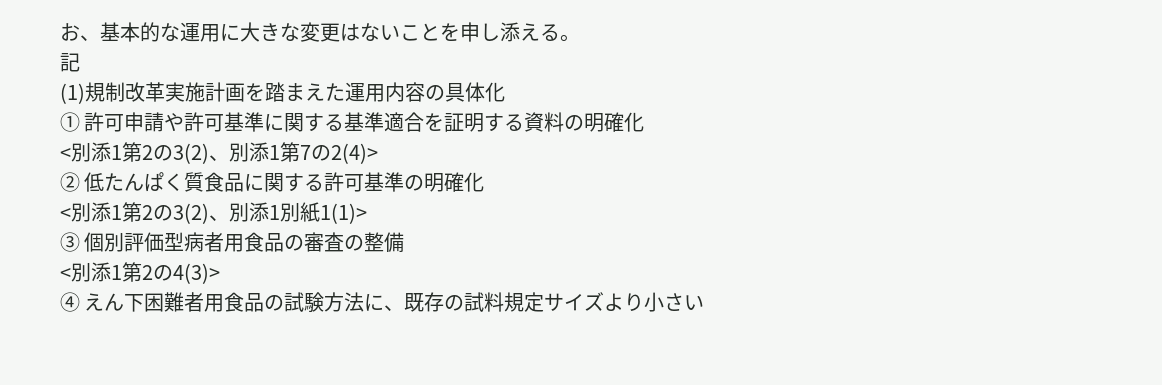お、基本的な運用に大きな変更はないことを申し添える。
記
(1)規制改革実施計画を踏まえた運用内容の具体化
① 許可申請や許可基準に関する基準適合を証明する資料の明確化
<別添1第2の3(2)、別添1第7の2(4)>
② 低たんぱく質食品に関する許可基準の明確化
<別添1第2の3(2)、別添1別紙1(1)>
③ 個別評価型病者用食品の審査の整備
<別添1第2の4(3)>
④ えん下困難者用食品の試験方法に、既存の試料規定サイズより小さい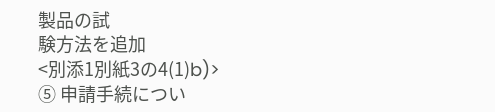製品の試
験方法を追加
<別添1別紙3の4(1)b)>
⑤ 申請手続につい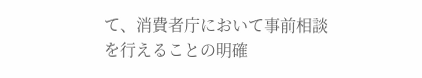て、消費者庁において事前相談を行えることの明確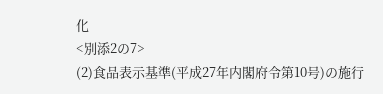化
<別添2の7>
(2)食品表示基準(平成27年内閣府令第10号)の施行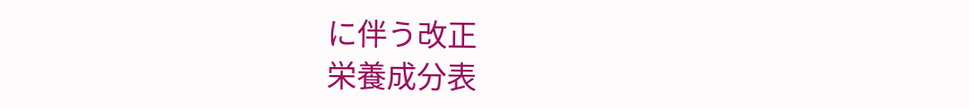に伴う改正
栄養成分表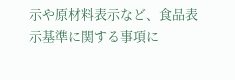示や原材料表示など、食品表示基準に関する事項に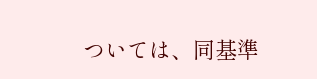ついては、同基準